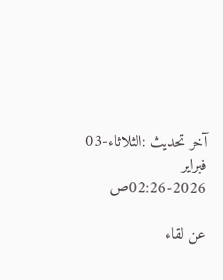آخر تحديث :الثلاثاء-03 فبراير 2026-02:26ص

عن لقاء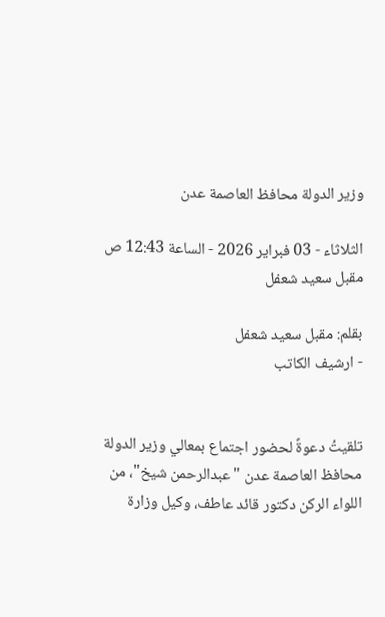وزير الدولة محافظ العاصمة عدن

الثلاثاء - 03 فبراير 2026 - الساعة 12:43 ص
مقبل سعيد شعفل

بقلم: مقبل سعيد شعفل
- ارشيف الكاتب


تلقيتُ دعوةً لحضور اجتماع بمعالي وزير الدولة محافظ العاصمة عدن "عبدالرحمن شيخ"، من اللواء الركن دكتور قائد عاطف، وكيل وزارة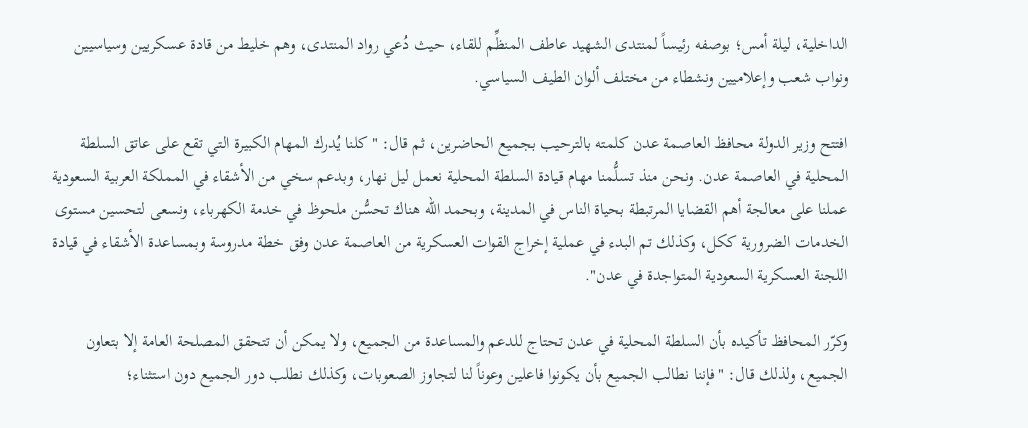الداخلية، ليلة أمس؛ بوصفه رئيساً لمنتدى الشهيد عاطف المنظِّم للقاء، حيث دُعي رواد المنتدى، وهم خليط من قادة عسكريين وسياسيين ونواب شعب وإعلاميين ونشطاء من مختلف ألوان الطيف السياسي.

افتتح وزير الدولة محافظ العاصمة عدن كلمته بالترحيب بجميع الحاضرين، ثم قال: "كلنا يُدرك المهام الكبيرة التي تقع على عاتق السلطة المحلية في العاصمة عدن. ونحن منذ تسلُّمنا مهام قيادة السلطة المحلية نعمل ليل نهار، وبدعم سخي من الأشقاء في المملكة العربية السعودية عملنا على معالجة أهم القضايا المرتبطة بحياة الناس في المدينة، وبحمد الله هناك تحسُّن ملحوظ في خدمة الكهرباء، ونسعى لتحسين مستوى الخدمات الضرورية ككل، وكذلك تم البدء في عملية إخراج القوات العسكرية من العاصمة عدن وفق خطة مدروسة وبمساعدة الأشقاء في قيادة اللجنة العسكرية السعودية المتواجدة في عدن".

وكرّر المحافظ تأكيده بأن السلطة المحلية في عدن تحتاج للدعم والمساعدة من الجميع، ولا يمكن أن تتحقق المصلحة العامة إلا بتعاون الجميع، ولذلك قال: "فإننا نطالب الجميع بأن يكونوا فاعلين وعوناً لنا لتجاوز الصعوبات، وكذلك نطلب دور الجميع دون استثناء؛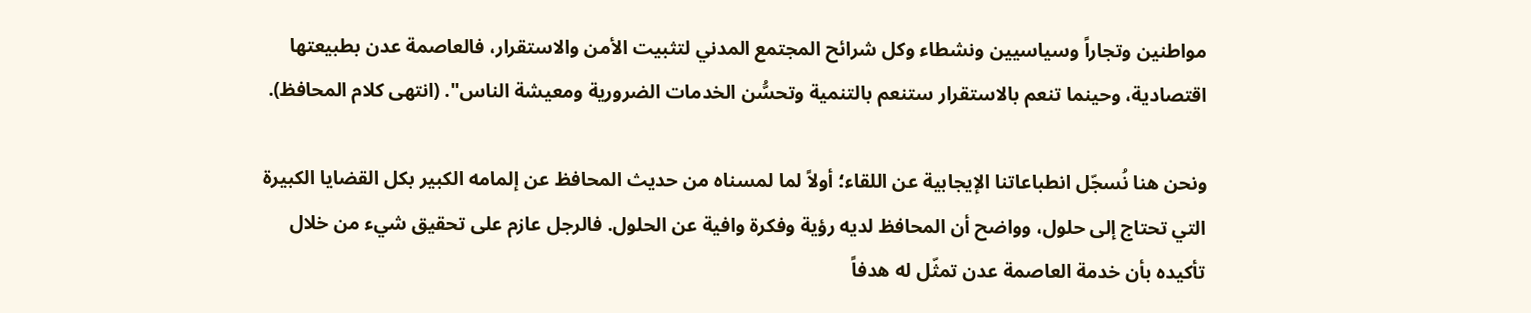مواطنين وتجاراً وسياسيين ونشطاء وكل شرائح المجتمع المدني لتثبيت الأمن والاستقرار، فالعاصمة عدن بطبيعتها اقتصادية، وحينما تنعم بالاستقرار ستنعم بالتنمية وتحسُّن الخدمات الضرورية ومعيشة الناس". (انتهى كلام المحافظ).

ونحن هنا نُسجّل انطباعاتنا الإيجابية عن اللقاء؛ أولاً لما لمسناه من حديث المحافظ عن إلمامه الكبير بكل القضايا الكبيرة التي تحتاج إلى حلول، وواضح أن المحافظ لديه رؤية وفكرة وافية عن الحلول. فالرجل عازم على تحقيق شيء من خلال تأكيده بأن خدمة العاصمة عدن تمثّل له هدفاً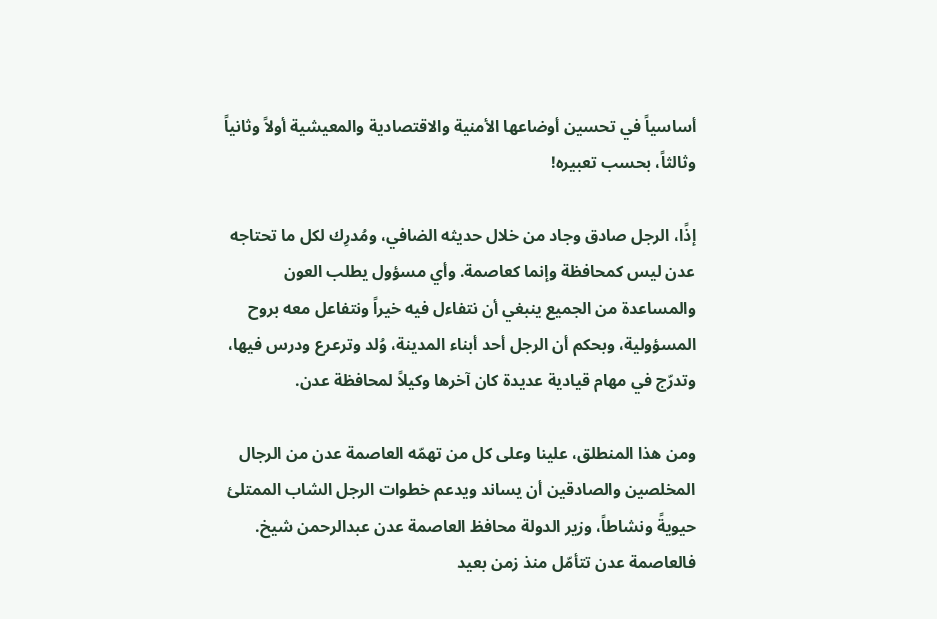أساسياً في تحسين أوضاعها الأمنية والاقتصادية والمعيشية أولاً وثانياً وثالثاً، بحسب تعبيره!

إذًا، الرجل صادق وجاد من خلال حديثه الضافي، ومُدرِك لكل ما تحتاجه عدن ليس كمحافظة وإنما كعاصمة. وأي مسؤول يطلب العون والمساعدة من الجميع ينبغي أن نتفاءل فيه خيراً ونتفاعل معه بروح المسؤولية، وبحكم أن الرجل أحد أبناء المدينة، وُلد وترعرع ودرس فيها، وتدرّج في مهام قيادية عديدة كان آخرها وكيلاً لمحافظة عدن.

ومن هذا المنطلق، علينا وعلى كل من تهمّه العاصمة عدن من الرجال المخلصين والصادقين أن يساند ويدعم خطوات الرجل الشاب الممتلئ حيويةً ونشاطاً، وزير الدولة محافظ العاصمة عدن عبدالرحمن شيخ. فالعاصمة عدن تتأمّل منذ زمن بعيد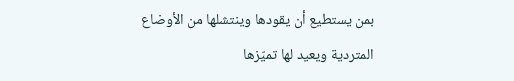بمن يستطيع أن يقودها وينتشلها من الأوضاع المتردية ويعيد لها تميّزها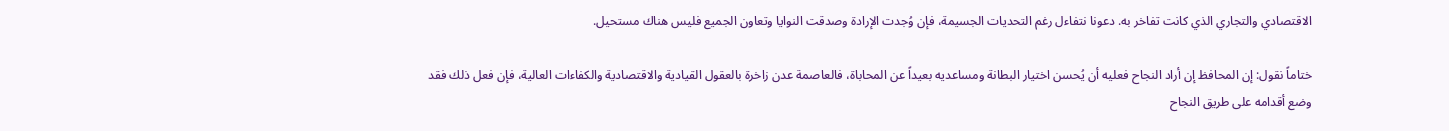الاقتصادي والتجاري الذي كانت تفاخر به. دعونا نتفاءل رغم التحديات الجسيمة، فإن وُجدت الإرادة وصدقت النوايا وتعاون الجميع فليس هناك مستحيل.

ختاماً نقول: إن المحافظ إن أراد النجاح فعليه أن يُحسن اختيار البطانة ومساعديه بعيداً عن المحاباة، فالعاصمة عدن زاخرة بالعقول القيادية والاقتصادية والكفاءات العالية، فإن فعل ذلك فقد وضع أقدامه على طريق النجاح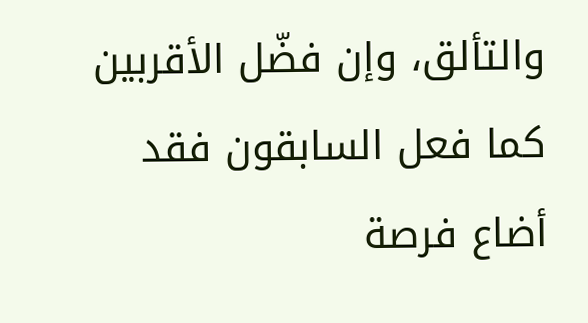والتألق، وإن فضّل الأقربين كما فعل السابقون فقد أضاع فرصة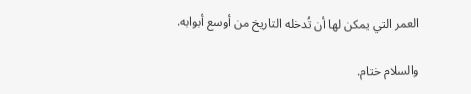العمر التي يمكن لها أن تُدخله التاريخ من أوسع أبوابه.

والسلام ختام.